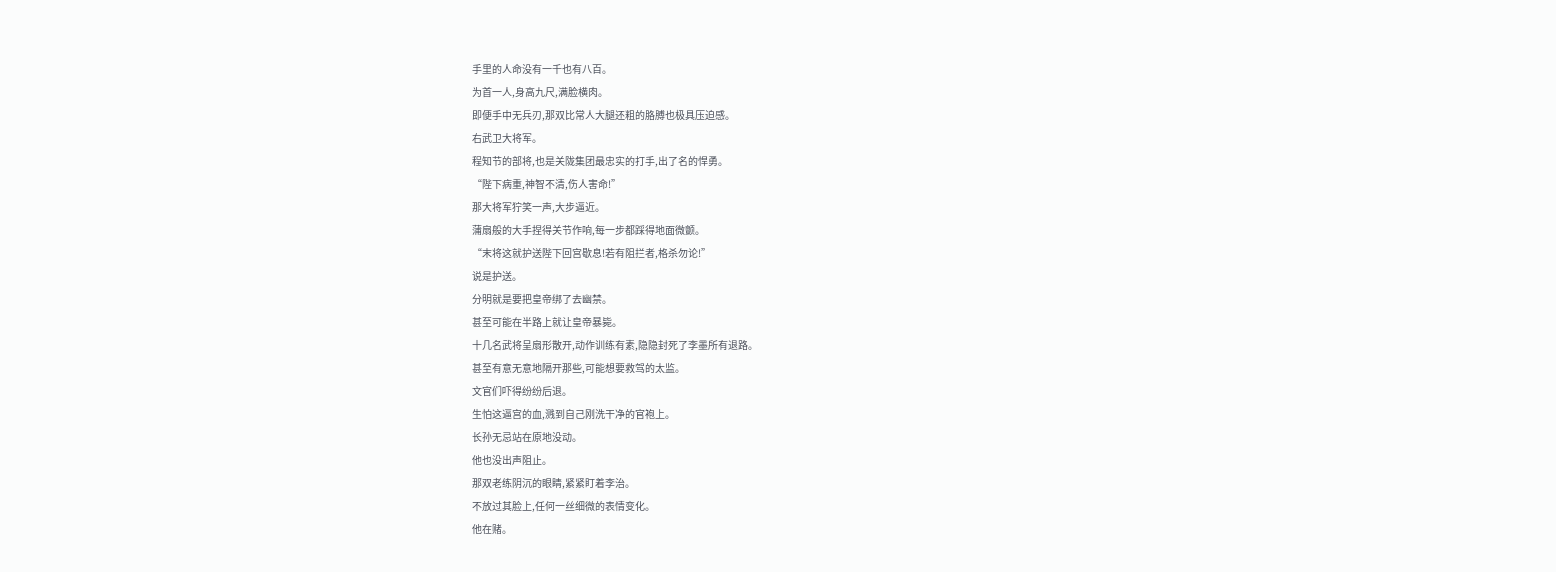手里的人命没有一千也有八百。
为首一人,身高九尺,满脸横肉。
即便手中无兵刃,那双比常人大腿还粗的胳膊也极具压迫感。
右武卫大将军。
程知节的部将,也是关陇集团最忠实的打手,出了名的悍勇。
“陛下病重,神智不清,伤人害命!”
那大将军狞笑一声,大步逼近。
蒲扇般的大手捏得关节作响,每一步都踩得地面微颤。
“末将这就护送陛下回宫歇息!若有阻拦者,格杀勿论!”
说是护送。
分明就是要把皇帝绑了去幽禁。
甚至可能在半路上就让皇帝暴毙。
十几名武将呈扇形散开,动作训练有素,隐隐封死了李墨所有退路。
甚至有意无意地隔开那些,可能想要救驾的太监。
文官们吓得纷纷后退。
生怕这逼宫的血,溅到自己刚洗干净的官袍上。
长孙无忌站在原地没动。
他也没出声阻止。
那双老练阴沉的眼睛,紧紧盯着李治。
不放过其脸上,任何一丝细微的表情变化。
他在赌。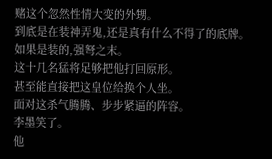赌这个忽然性情大变的外甥。
到底是在装神弄鬼,还是真有什么不得了的底牌。
如果是装的,强弩之末。
这十几名猛将足够把他打回原形。
甚至能直接把这皇位给换个人坐。
面对这杀气腾腾、步步紧逼的阵容。
李墨笑了。
他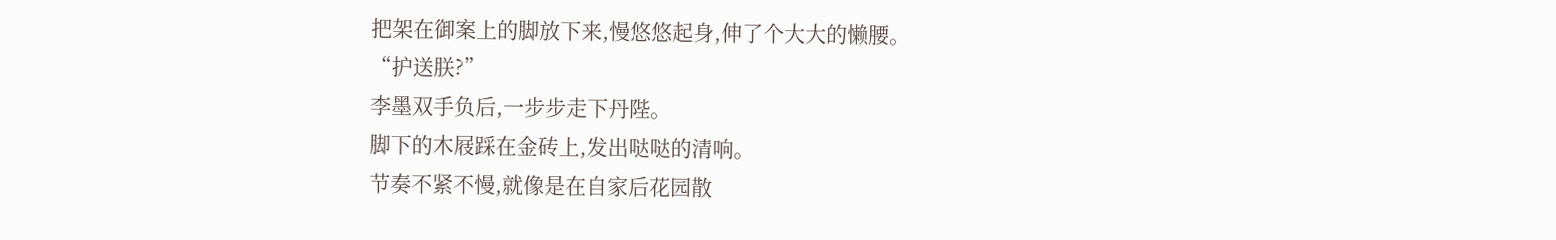把架在御案上的脚放下来,慢悠悠起身,伸了个大大的懒腰。
“护送朕?”
李墨双手负后,一步步走下丹陛。
脚下的木屐踩在金砖上,发出哒哒的清响。
节奏不紧不慢,就像是在自家后花园散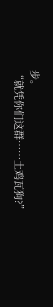步。
“就凭你们这群……土鸡瓦狗?”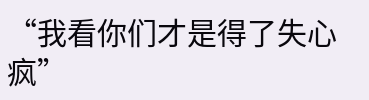“我看你们才是得了失心疯”